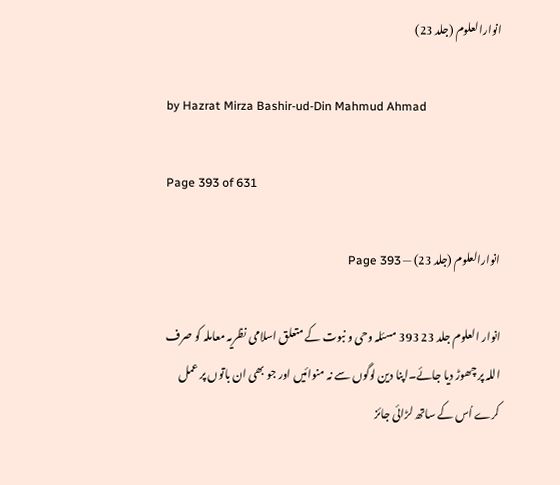انوارالعلوم (جلد 23)

by Hazrat Mirza Bashir-ud-Din Mahmud Ahmad

Page 393 of 631

انوارالعلوم (جلد 23) — Page 393

انوار العلوم جلد 23 393 مسئلہ وحی و نبوت کے متعلق اسلامی نظریہ معاملہ کو صرف اللہ پر چھوڑ دیا جائے۔اپنا دین لوگوں سے نہ منوائیں اور جو بھی ان باتوں پر عمل کرے اُس کے ساتھ لڑائی جائز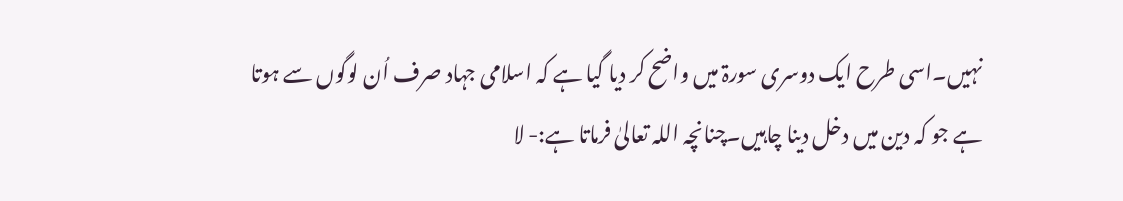نہیں۔اسی طرح ایک دوسری سورۃ میں واضح کر دیا گیا ہے کہ اسلامی جہاد صرف اُن لوگوں سے ہوتا ہے جو کہ دین میں دخل دینا چاہیں۔چنانچہ اللہ تعالیٰ فرماتا ہے:- لا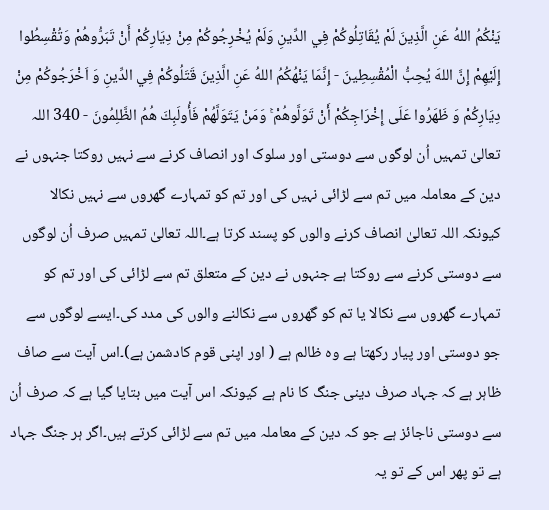يَنْكُمُ اللهُ عَنِ الَّذِينَ لَمْ يُقَاتِلُوكُمْ فِي الدِّينِ وَلَمْ يُخْرِجُوكُمْ مِنْ دِيَارِكُمْ أَنْ تَبَرُّوهُمْ وَتُقْسِطُوا إِلَيْهِمْ إِنَّ اللهَ يُحِبُّ الْمُقْسِطِينَ - إِنَّمَا يَنْهُكُمُ اللهُ عَنِ الَّذِينَ قَتَلُوكُمْ فِي الدِّينِ وَ اَخْرَجُوكُمْ مِنْ دِيَارِكُمْ وَ ظَهَرُوا عَلَى إِخْرَاجِكُمْ أَنْ تَوَلَّوهُمْ ۚ وَمَنْ يَتَوَلَّهُمْ فَأُولَبِكَ هُمُ الظَّلِمُونَ - 340 اللہ تعالیٰ تمہیں اُن لوگوں سے دوستی اور سلوک اور انصاف کرنے سے نہیں روکتا جنہوں نے دین کے معاملہ میں تم سے لڑائی نہیں کی اور تم کو تمہارے گھروں سے نہیں نکالا کیونکہ اللہ تعالیٰ انصاف کرنے والوں کو پسند کرتا ہے۔اللہ تعالیٰ تمہیں صرف اُن لوگوں سے دوستی کرنے سے روکتا ہے جنہوں نے دین کے متعلق تم سے لڑائی کی اور تم کو تمہارے گھروں سے نکالا یا تم کو گھروں سے نکالنے والوں کی مدد کی۔ایسے لوگوں سے جو دوستی اور پیار رکھتا ہے وہ ظالم ہے ( اور اپنی قوم کادشمن ہے)۔اس آیت سے صاف ظاہر ہے کہ جہاد صرف دینی جنگ کا نام ہے کیونکہ اس آیت میں بتایا گیا ہے کہ صرف اُن سے دوستی ناجائز ہے جو کہ دین کے معاملہ میں تم سے لڑائی کرتے ہیں۔اگر ہر جنگ جہاد ہے تو پھر اس کے تو یہ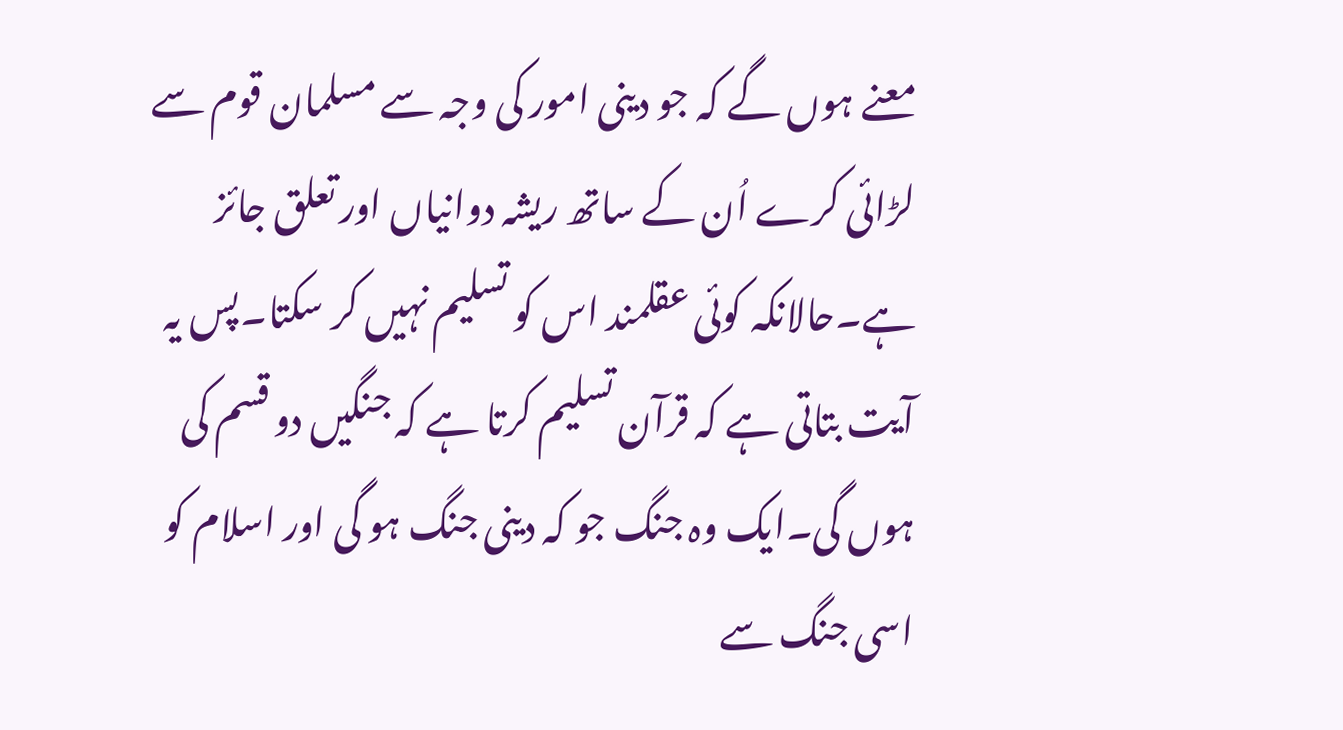معنے ہوں گے کہ جو دینی امور کی وجہ سے مسلمان قوم سے لڑائی کرے اُن کے ساتھ ریشہ دوانیاں اور تعلق جائز ہے۔حالانکہ کوئی عقلمند اس کو تسلیم نہیں کر سکتا۔پس یہ آیت بتاتی ہے کہ قرآن تسلیم کرتا ہے کہ جنگیں دو قسم کی ہوں گی۔ایک وہ جنگ جو کہ دینی جنگ ہو گی اور اسلام کو اسی جنگ سے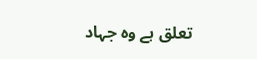تعلق ہے وہ جہاد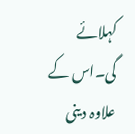کہلائے گی۔اس کے علاوہ دینی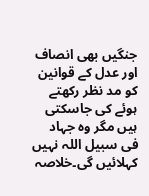جنگیں بھی انصاف اور عدل کے قوانین کو مد نظر رکھتے ہوئے کی جاسکتی ہیں مگر وہ جہاد فی سبیل اللہ نہیں کہلائیں گی۔خلاصہ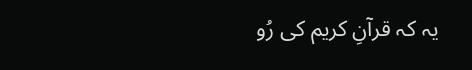یہ کہ قرآنِ کریم کی رُو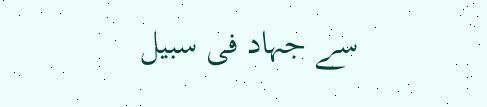سے جہاد فی سبیل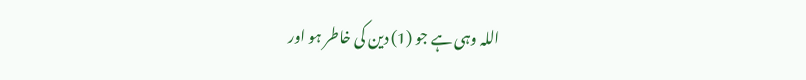اللہ وہی ہے جو (1) دین کی خاطر ہو اور